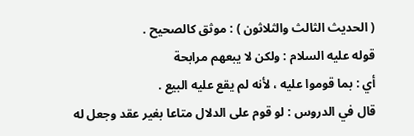( الحديث الثالث والثلاثون ) : موثق كالصحيح .
قوله عليه السلام : ولكن لا يبعهم مرابحة
أي : بما قوموا عليه ، لأنه لم يقع عليه البيع .
قال في الدروس : لو قوم على الدلال متاعا بغير عقد وجعل له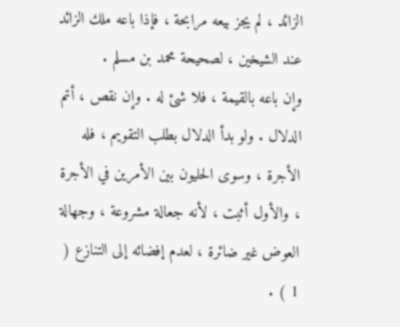الزائد ، لم يجز بيعه مرابحة ، فإذا باعه ملك الزائد عند الشيخين ، لصحيحة محمد بن مسلم .
وإن باعه بالقيمة ، فلا شئ له . وإن نقص ، أتم الدلال . ولو بدأ الدلال بطلب التقويم ، فله الأجرة ، وسوى الحليون بين الأمرين في الأجرة ، والأول أثبت ، لأنه جعالة مشروعة ، وجهالة العوض غير ضائرة ، لعدم إفضائه إلى التنازع ( 1 ) .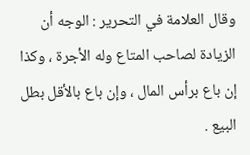وقال العلامة في التحرير : الوجه أن الزيادة لصاحب المتاع وله الأجرة ، وكذا إن باع برأس المال ، وإن باع بالأقل بطل البيع .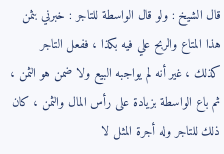قال الشيخ : ولو قال الواسطة للتاجر : خبرني بثمن هذا المتاع والربح علي فيه بكذا ، ففعل التاجر كذلك ، غير أنه لم يواجبه البيع ولا ضمن هو الثمن ، ثم باع الواسطة بزيادة على رأس المال والثمن ، كان ذلك للتاجر وله أجرة المثل لا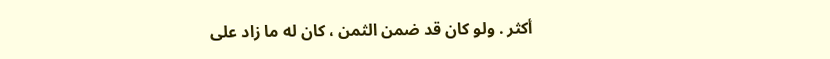أكثر . ولو كان قد ضمن الثمن ، كان له ما زاد على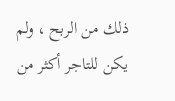ذلك من الربح ، ولم يكن للتاجر أكثر من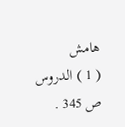هامش
( 1 ) الدروس ص 345 .